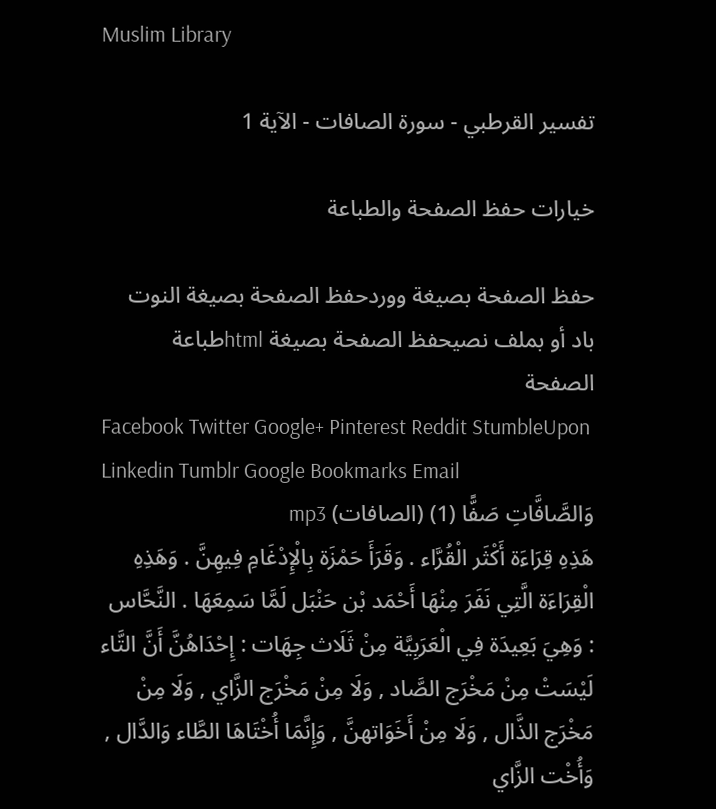Muslim Library

تفسير القرطبي - سورة الصافات - الآية 1

خيارات حفظ الصفحة والطباعة

حفظ الصفحة بصيغة ووردحفظ الصفحة بصيغة النوت باد أو بملف نصيحفظ الصفحة بصيغة htmlطباعة الصفحة
Facebook Twitter Google+ Pinterest Reddit StumbleUpon Linkedin Tumblr Google Bookmarks Email
وَالصَّافَّاتِ صَفًّا (1) (الصافات) mp3
هَذِهِ قِرَاءَة أَكْثَر الْقُرَّاء . وَقَرَأَ حَمْزَة بِالْإِدْغَامِ فِيهِنَّ . وَهَذِهِ الْقِرَاءَة الَّتِي نَفَرَ مِنْهَا أَحْمَد بْن حَنْبَل لَمَّا سَمِعَهَا . النَّحَّاس : وَهِيَ بَعِيدَة فِي الْعَرَبِيَّة مِنْ ثَلَاث جِهَات : إِحْدَاهُنَّ أَنَّ التَّاء لَيْسَتْ مِنْ مَخْرَج الصَّاد , وَلَا مِنْ مَخْرَج الزَّاي , وَلَا مِنْ مَخْرَج الذَّال , وَلَا مِنْ أَخَوَاتهنَّ , وَإِنَّمَا أُخْتَاهَا الطَّاء وَالدَّال , وَأُخْت الزَّاي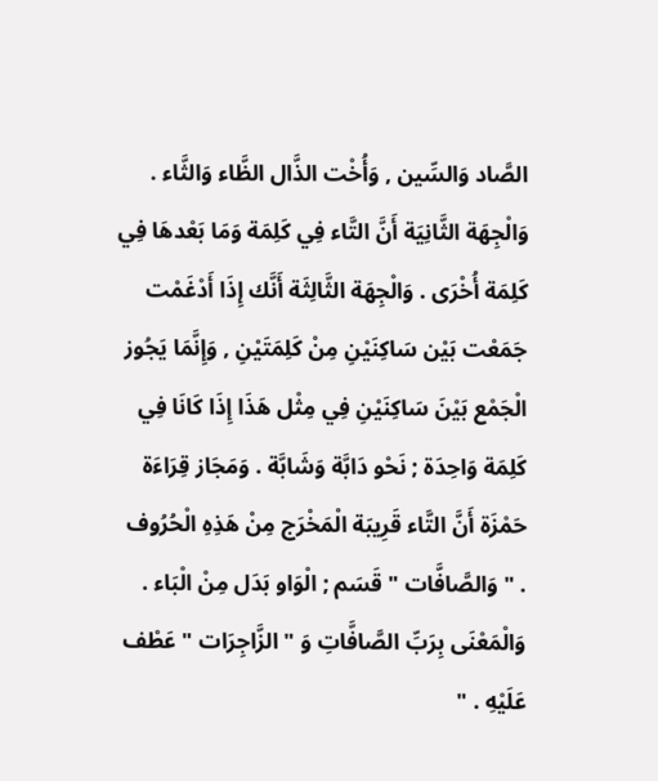الصَّاد وَالسِّين , وَأُخْت الذَّال الظَّاء وَالثَّاء . وَالْجِهَة الثَّانِيَة أَنَّ التَّاء فِي كَلِمَة وَمَا بَعْدهَا فِي كَلِمَة أُخْرَى . وَالْجِهَة الثَّالِثَة أَنَّك إِذَا أَدْغَمْت جَمَعْت بَيْن سَاكِنَيْنِ مِنْ كَلِمَتَيْنِ , وَإِنَّمَا يَجُوز الْجَمْع بَيْنَ سَاكِنَيْنِ فِي مِثْل هَذَا إِذَا كَانَا فِي كَلِمَة وَاحِدَة ; نَحْو دَابَّة وَشَابَّة . وَمَجَاز قِرَاءَة حَمْزَة أَنَّ التَّاء قَرِيبَة الْمَخْرَج مِنْ هَذِهِ الْحُرُوف . " وَالصَّافَّات " قَسَم ; الْوَاو بَدَل مِنْ الْبَاء . وَالْمَعْنَى بِرَبِّ الصَّافَّاتِ وَ " الزَّاجِرَات " عَطْف عَلَيْهِ . "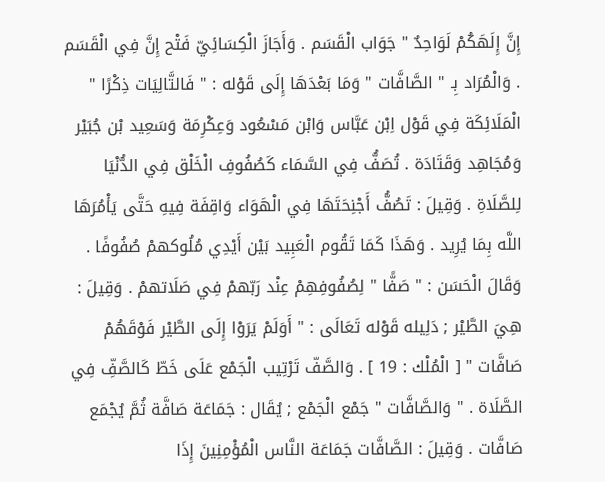إِنَّ إِلَهَكُمْ لَوَاحِدٌ " جَوَاب الْقَسَم . وَأَجَازَ الْكِسَائِيّ فَتْح إِنَّ فِي الْقَسَم . وَالْمُرَاد بِـ " الصَّافَّات " وَمَا بَعْدَهَا إِلَى قَوْله : " فَالتَّالِيَات ذِكْرًا " الْمَلَائِكَة فِي قَوْل اِبْن عَبَّاس وَابْن مَسْعُود وَعِكْرِمَة وَسَعِيد بْن جُبَيْر وَمُجَاهِد وَقَتَادَة . تُصَفُّ فِي السَّمَاء كَصُفُوفِ الْخَلْق فِي الدُّنْيَا لِلصَّلَاةِ . وَقِيلَ : تَصُفُّ أَجْنِحَتَهَا فِي الْهَوَاء وَاقِفَة فِيهِ حَتَّى يَأْمُرَهَا اللَّه بِمَا يُرِيد . وَهَذَا كَمَا تَقُوم الْعَبِيد بَيْن أَيْدِي مُلُوكهمْ صُفُوفًا . وَقَالَ الْحَسَن : " صَفًّا " لِصُفُوفِهِمْ عِنْد رَبّهمْ فِي صَلَاتهمْ . وَقِيلَ : هِيَ الطَّيْر ; دَلِيله قَوْله تَعَالَى : " أَوَلَمْ يَرَوْا إِلَى الطَّيْر فَوْقَهُمْ صَافَّات " [ الْمُلْك : 19 ] . وَالصَّفّ تَرْتِيب الْجَمْع عَلَى خَطّ كَالصَّفِّ فِي الصَّلَاة . " وَالصَّافَّات " جَمْع الْجَمْع ; يُقَال : جَمَاعَة صَافَّة ثُمَّ يُجْمَع صَافَّات . وَقِيلَ : الصَّافَّات جَمَاعَة النَّاس الْمُؤْمِنِينَ إِذَا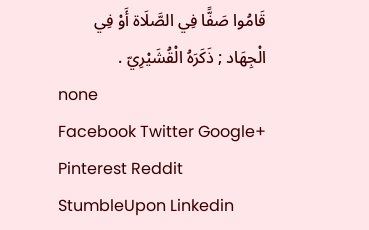قَامُوا صَفًّا فِي الصَّلَاة أَوْ فِي الْجِهَاد ; ذَكَرَهُ الْقُشَيْرِيّ .
none
Facebook Twitter Google+ Pinterest Reddit StumbleUpon Linkedin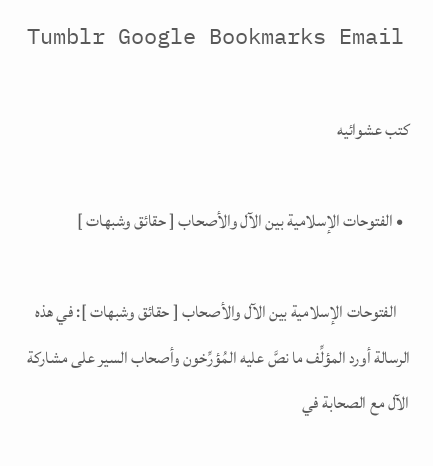Tumblr Google Bookmarks Email

كتب عشوائيه

  • الفتوحات الإسلامية بين الآل والأصحاب [ حقائق وشبهات ]

    الفتوحات الإسلامية بين الآل والأصحاب [ حقائق وشبهات ]: في هذه الرسالة أورد المؤلِّف ما نصَّ عليه المُؤرِّخون وأصحاب السير على مشاركة الآل مع الصحابة في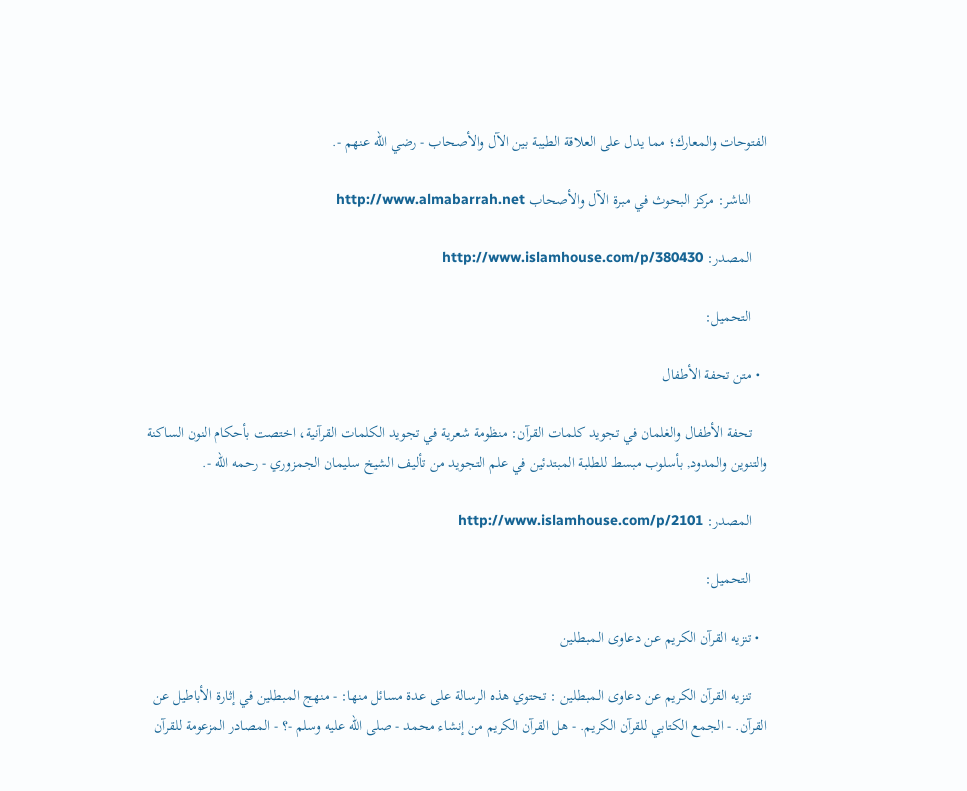الفتوحات والمعارك؛ مما يدل على العلاقة الطيبة بين الآل والأصحاب - رضي الله عنهم -.

    الناشر: مركز البحوث في مبرة الآل والأصحاب http://www.almabarrah.net

    المصدر: http://www.islamhouse.com/p/380430

    التحميل:

  • متن تحفة الأطفال

    تحفة الأطفال والغلمان في تجويد كلمات القرآن: منظومة شعرية في تجويد الكلمات القرآنية، اختصت بأحكام النون الساكنة والتنوين والمدود, بأسلوب مبسط للطلبة المبتدئين في علم التجويد من تأليف الشيخ سليمان الجمزوري - رحمه الله -.

    المصدر: http://www.islamhouse.com/p/2101

    التحميل:

  • تنزيه القرآن الكريم عن دعاوى الـمبطلين

    تنزيه القرآن الكريم عن دعاوى الـمبطلين : تحتوي هذه الرسالة على عدة مسائل منها: - منهج المبطلين في إثارة الأباطيل عن القرآن. - الجمع الكتابي للقرآن الكريم. - هل القرآن الكريم من إنشاء محمد - صلى الله عليه وسلم -؟ - المصادر المزعومة للقرآن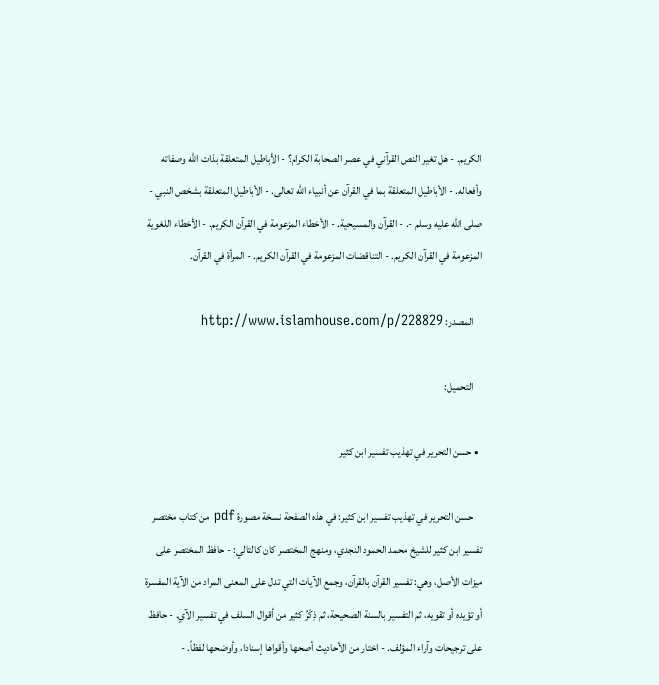الكريم. - هل تغير النص القرآني في عصر الصحابة الكرام؟ - الأباطيل المتعلقة بذات الله وصفاته وأفعاله. - الأباطيل المتعلقة بما في القرآن عن أنبياء الله تعالى. - الأباطيل المتعلقة بشخص النبي - صلى الله عليه وسلم -. - القرآن والمسيحية. - الأخطاء المزعومة في القرآن الكريم. - الأخطاء اللغوية المزعومة في القرآن الكريم. - التناقضات المزعومة في القرآن الكريم. - المرأة في القرآن.

    المصدر: http://www.islamhouse.com/p/228829

    التحميل:

  • حسن التحرير في تهذيب تفسير ابن كثير

    حسن التحرير في تهذيب تفسير ابن كثير: في هذه الصفحة نسخة مصورة pdf من كتاب مختصر تفسير ابن كثير للشيخ محمد الحمود النجدي، ومنهج المختصر كان كالتالي: - حافظ المختصر على ميزات الأصل، وهي: تفسير القرآن بالقرآن، وجمع الآيات التي تدل على المعنى المراد من الآية المفسرة أو تؤيده أو تقويه، ثم التفسير بالسنة الصحيحة، ثم ذِكْرُ كثير من أقوال السلف في تفسير الآي. - حافظ على ترجيحات وآراء المؤلف. - اختار من الأحاديث أصحها وأقواها إسنادا، وأوضحها لفظاً. -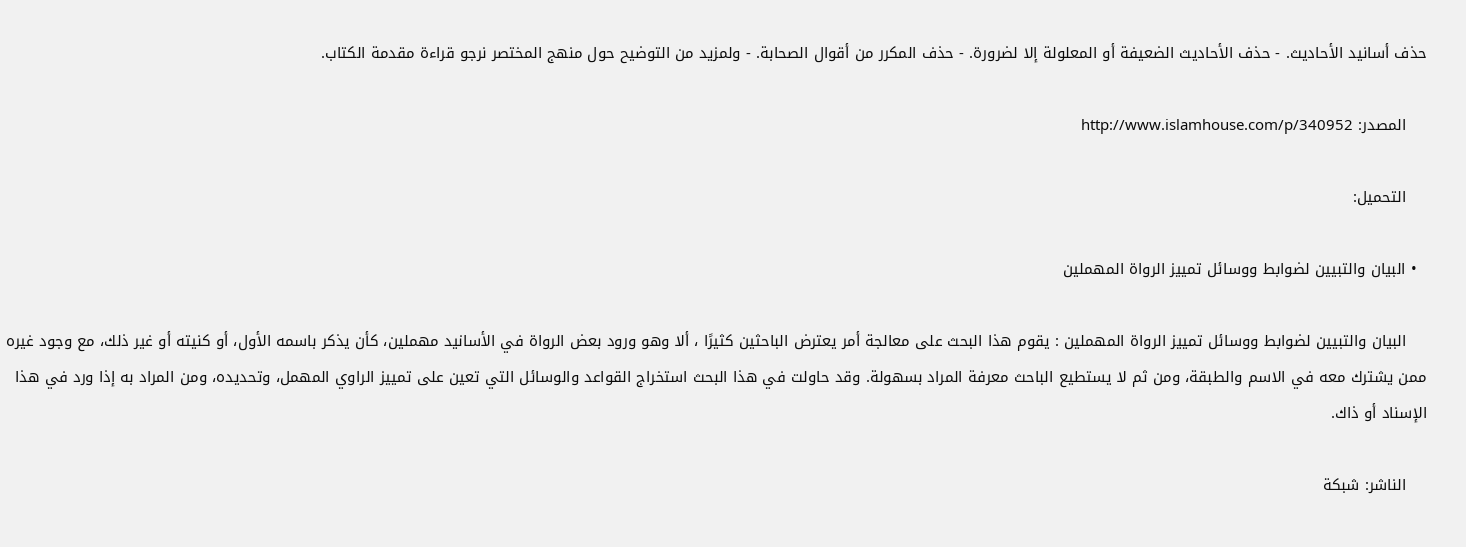حذف أسانيد الأحاديث. - حذف الأحاديث الضعيفة أو المعلولة إلا لضرورة. - حذف المكرر من أقوال الصحابة. - ولمزيد من التوضيح حول منهج المختصر نرجو قراءة مقدمة الكتاب.

    المصدر: http://www.islamhouse.com/p/340952

    التحميل:

  • البيان والتبيين لضوابط ووسائل تمييز الرواة المهملين

    البيان والتبيين لضوابط ووسائل تمييز الرواة المهملين : يقوم هذا البحث على معالجة أمر يعترض الباحثين كثيرًا ، ألا وهو ورود بعض الرواة في الأسانيد مهملين، كأن يذكر باسمه الأول، أو كنيته أو غير ذلك، مع وجود غيره ممن يشترك معه في الاسم والطبقة، ومن ثم لا يستطيع الباحث معرفة المراد بسهولة. وقد حاولت في هذا البحث استخراج القواعد والوسائل التي تعين على تمييز الراوي المهمل، وتحديده، ومن المراد به إذا ورد في هذا الإسناد أو ذاك.

    الناشر: شبكة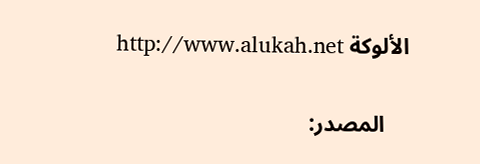الألوكة http://www.alukah.net

    المصدر: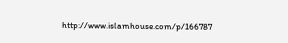http://www.islamhouse.com/p/166787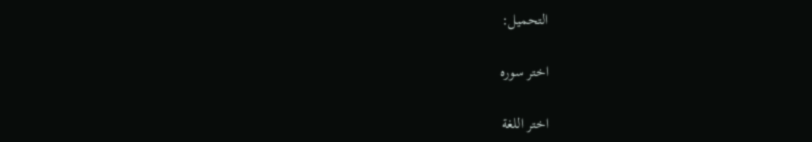التحميل:

اختر سوره

اختر اللغة